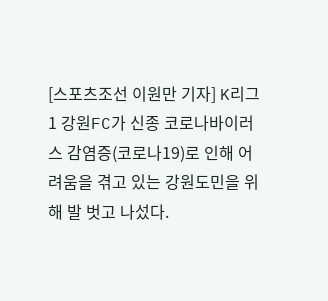[스포츠조선 이원만 기자] K리그1 강원FC가 신종 코로나바이러스 감염증(코로나19)로 인해 어려움을 겪고 있는 강원도민을 위해 발 벗고 나섰다.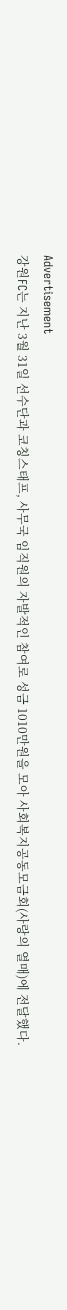Advertisement
강원FC는 지난 3월 31일 선수단과 코칭스태프, 사무국 임직원의 자발적인 참여로 성금 1010만원을 모아 사회복지공동모금회(사랑의 열매)에 전달했다.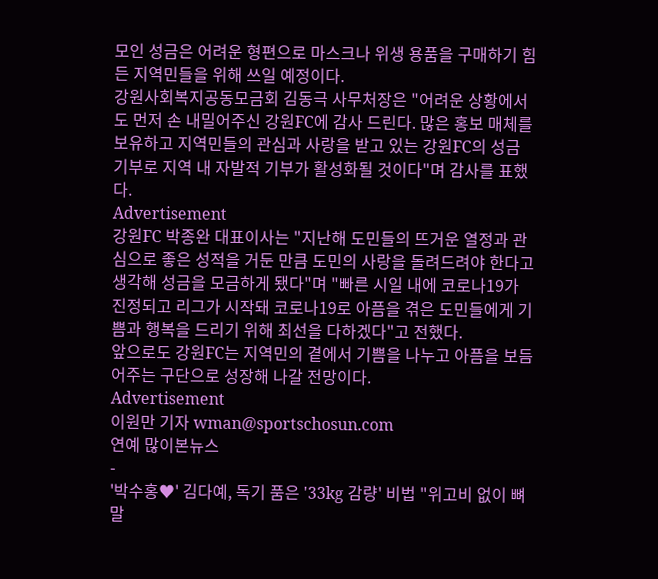모인 성금은 어려운 형편으로 마스크나 위생 용품을 구매하기 힘든 지역민들을 위해 쓰일 예정이다.
강원사회복지공동모금회 김동극 사무처장은 "어려운 상황에서도 먼저 손 내밀어주신 강원FC에 감사 드린다. 많은 홍보 매체를 보유하고 지역민들의 관심과 사랑을 받고 있는 강원FC의 성금 기부로 지역 내 자발적 기부가 활성화될 것이다"며 감사를 표했다.
Advertisement
강원FC 박종완 대표이사는 "지난해 도민들의 뜨거운 열정과 관심으로 좋은 성적을 거둔 만큼 도민의 사랑을 돌려드려야 한다고 생각해 성금을 모금하게 됐다"며 "빠른 시일 내에 코로나19가 진정되고 리그가 시작돼 코로나19로 아픔을 겪은 도민들에게 기쁨과 행복을 드리기 위해 최선을 다하겠다"고 전했다.
앞으로도 강원FC는 지역민의 곁에서 기쁨을 나누고 아픔을 보듬어주는 구단으로 성장해 나갈 전망이다.
Advertisement
이원만 기자 wman@sportschosun.com
연예 많이본뉴스
-
'박수홍♥' 김다예, 독기 품은 '33kg 감량' 비법 "위고비 없이 뼈말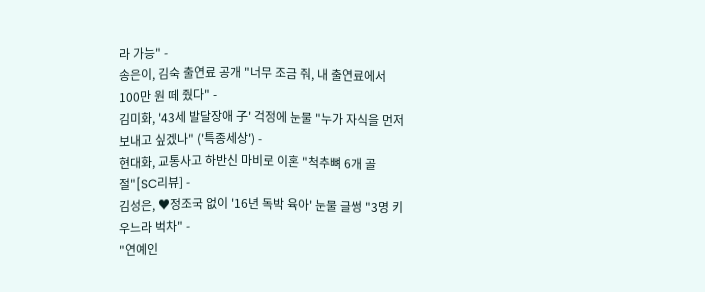라 가능" -
송은이, 김숙 출연료 공개 "너무 조금 줘, 내 출연료에서 100만 원 떼 줬다" -
김미화, '43세 발달장애 子' 걱정에 눈물 "누가 자식을 먼저 보내고 싶겠나" ('특종세상') -
현대화, 교통사고 하반신 마비로 이혼 "척추뼈 6개 골절"[SC리뷰] -
김성은, ♥정조국 없이 '16년 독박 육아' 눈물 글썽 "3명 키우느라 벅차" -
"연예인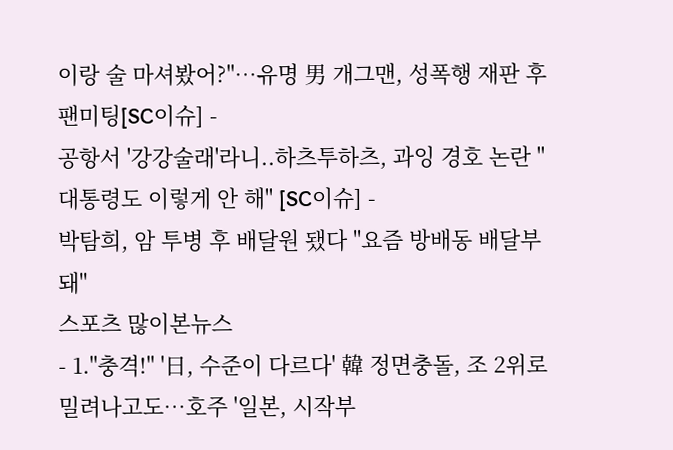이랑 술 마셔봤어?"…유명 男 개그맨, 성폭행 재판 후 팬미팅[SC이슈] -
공항서 '강강술래'라니..하츠투하츠, 과잉 경호 논란 "대통령도 이렇게 안 해" [SC이슈] -
박탐희, 암 투병 후 배달원 됐다 "요즘 방배동 배달부 돼"
스포츠 많이본뉴스
- 1."충격!" '日, 수준이 다르다' 韓 정면충돌, 조 2위로 밀려나고도…호주 '일본, 시작부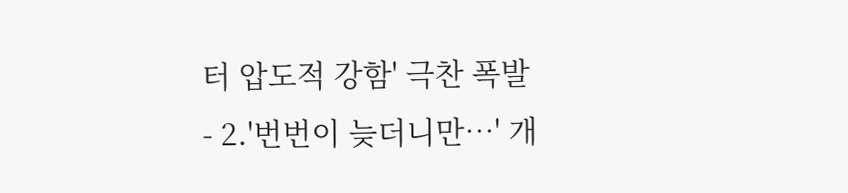터 압도적 강함' 극찬 폭발
- 2.'번번이 늦더니만…' 개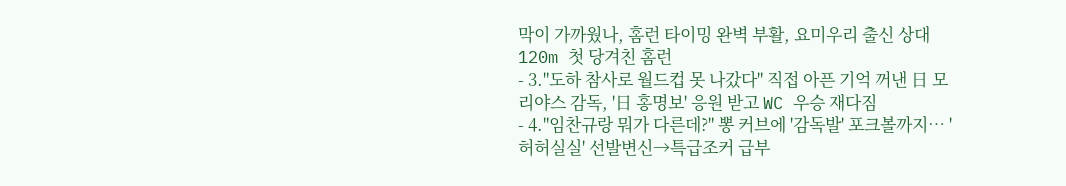막이 가까웠나, 홈런 타이밍 완벽 부활, 요미우리 출신 상대 120m 첫 당겨친 홈런
- 3."도하 참사로 월드컵 못 나갔다" 직접 아픈 기억 꺼낸 日 모리야스 감독, '日 홍명보' 응원 받고 WC 우승 재다짐
- 4."임찬규랑 뭐가 다른데?" 뽕 커브에 '감독발' 포크볼까지… '허허실실' 선발변신→특급조커 급부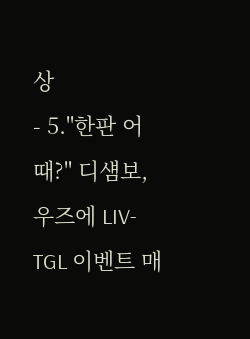상
- 5."한판 어때?" 디섐보, 우즈에 LIV-TGL 이벤트 매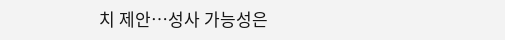치 제안…성사 가능성은